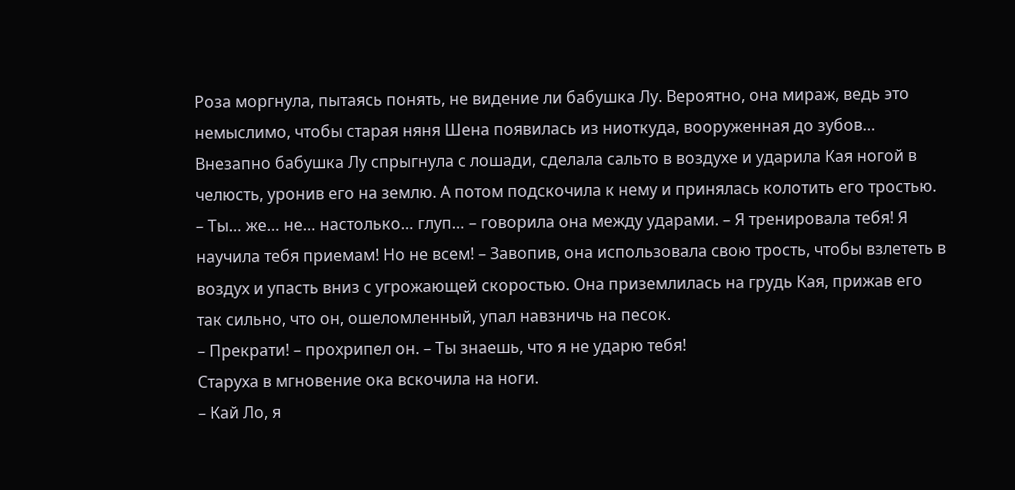Роза моргнула, пытаясь понять, не видение ли бабушка Лу. Вероятно, она мираж, ведь это немыслимо, чтобы старая няня Шена появилась из ниоткуда, вооруженная до зубов…
Внезапно бабушка Лу спрыгнула с лошади, сделала сальто в воздухе и ударила Кая ногой в челюсть, уронив его на землю. А потом подскочила к нему и принялась колотить его тростью.
– Ты… же… не… настолько… глуп… – говорила она между ударами. – Я тренировала тебя! Я научила тебя приемам! Но не всем! – Завопив, она использовала свою трость, чтобы взлететь в воздух и упасть вниз с угрожающей скоростью. Она приземлилась на грудь Кая, прижав его так сильно, что он, ошеломленный, упал навзничь на песок.
– Прекрати! – прохрипел он. – Ты знаешь, что я не ударю тебя!
Старуха в мгновение ока вскочила на ноги.
– Кай Ло, я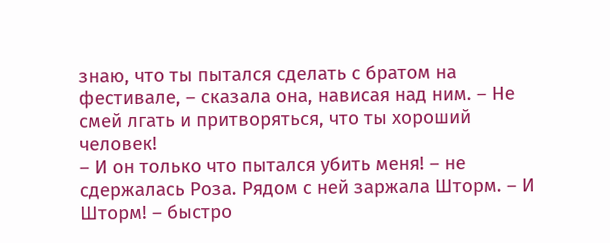знаю, что ты пытался сделать с братом на фестивале, – сказала она, нависая над ним. – Не смей лгать и притворяться, что ты хороший человек!
– И он только что пытался убить меня! – не сдержалась Роза. Рядом с ней заржала Шторм. – И Шторм! – быстро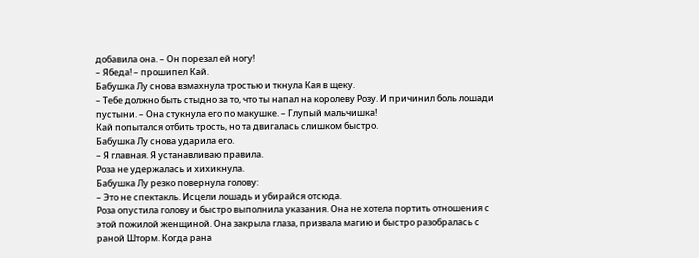добавила она. – Он порезал ей ногу!
– Ябеда! – прошипел Кай.
Бабушка Лу снова взмахнула тростью и ткнула Кая в щеку.
– Тебе должно быть стыдно за то, что ты напал на королеву Розу. И причинил боль лошади пустыни. – Она стукнула его по макушке. – Глупый мальчишка!
Кай попытался отбить трость, но та двигалась слишком быстро.
Бабушка Лу снова ударила его.
– Я главная. Я устанавливаю правила.
Роза не удержалась и хихикнула.
Бабушка Лу резко повернула голову:
– Это не спектакль. Исцели лошадь и убирайся отсюда.
Роза опустила голову и быстро выполнила указания. Она не хотела портить отношения с этой пожилой женщиной. Она закрыла глаза, призвала магию и быстро разобралась с раной Шторм. Когда рана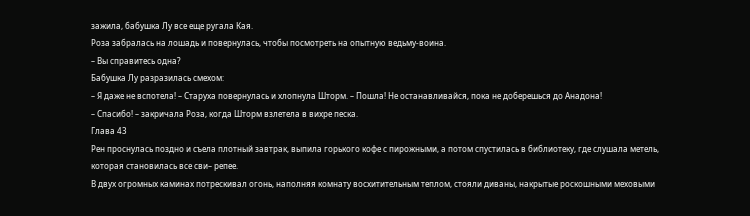зажила, бабушка Лу все еще ругала Кая.
Роза забралась на лошадь и повернулась, чтобы посмотреть на опытную ведьму-воина.
– Вы справитесь одна?
Бабушка Лу разразилась смехом:
– Я даже не вспотела! – Старуха повернулась и хлопнула Шторм. – Пошла! Не останавливайся, пока не доберешься до Анадона!
– Спасибо! – закричала Роза, когда Шторм взлетела в вихре песка.
Глава 43
Рен проснулась поздно и съела плотный завтрак, выпила горького кофе с пирожными, а потом спустилась в библиотеку, где слушала метель, которая становилась все сви– репее.
В двух огромных каминах потрескивал огонь, наполняя комнату восхитительным теплом, стояли диваны, накрытые роскошными меховыми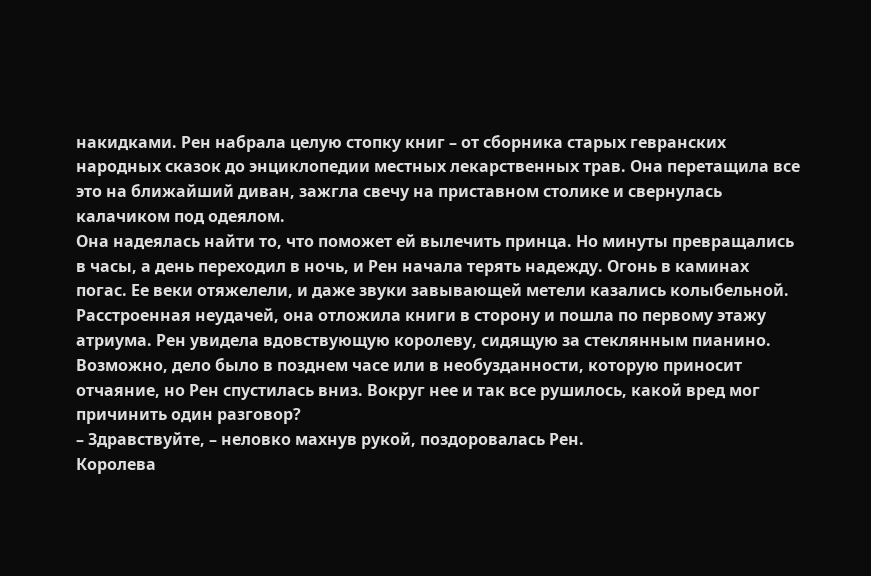накидками. Рен набрала целую стопку книг – от сборника старых гевранских народных сказок до энциклопедии местных лекарственных трав. Она перетащила все это на ближайший диван, зажгла свечу на приставном столике и свернулась калачиком под одеялом.
Она надеялась найти то, что поможет ей вылечить принца. Но минуты превращались в часы, а день переходил в ночь, и Рен начала терять надежду. Огонь в каминах погас. Ее веки отяжелели, и даже звуки завывающей метели казались колыбельной.
Расстроенная неудачей, она отложила книги в сторону и пошла по первому этажу атриума. Рен увидела вдовствующую королеву, сидящую за стеклянным пианино.
Возможно, дело было в позднем часе или в необузданности, которую приносит отчаяние, но Рен спустилась вниз. Вокруг нее и так все рушилось, какой вред мог причинить один разговор?
– Здравствуйте, – неловко махнув рукой, поздоровалась Рен.
Королева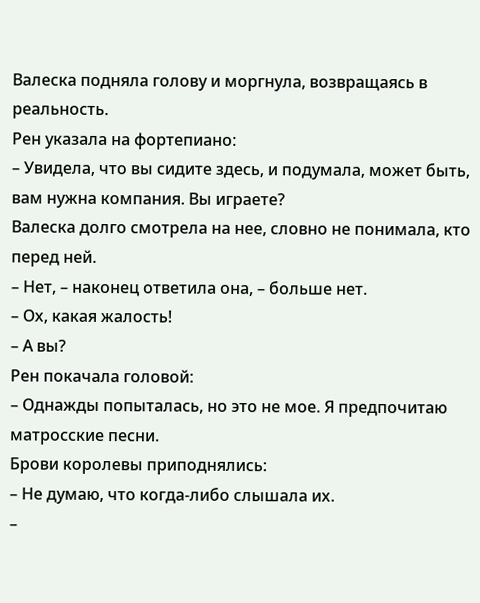Валеска подняла голову и моргнула, возвращаясь в реальность.
Рен указала на фортепиано:
– Увидела, что вы сидите здесь, и подумала, может быть, вам нужна компания. Вы играете?
Валеска долго смотрела на нее, словно не понимала, кто перед ней.
– Нет, – наконец ответила она, – больше нет.
– Ох, какая жалость!
– А вы?
Рен покачала головой:
– Однажды попыталась, но это не мое. Я предпочитаю матросские песни.
Брови королевы приподнялись:
– Не думаю, что когда-либо слышала их.
–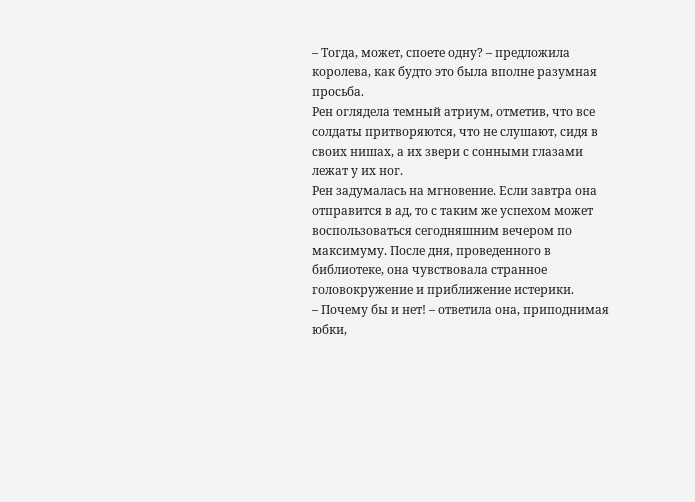– Тогда, может, споете одну? – предложила королева, как будто это была вполне разумная просьба.
Рен оглядела темный атриум, отметив, что все солдаты притворяются, что не слушают, сидя в своих нишах, а их звери с сонными глазами лежат у их ног.
Рен задумалась на мгновение. Если завтра она отправится в ад, то с таким же успехом может воспользоваться сегодняшним вечером по максимуму. После дня, проведенного в библиотеке, она чувствовала странное головокружение и приближение истерики.
– Почему бы и нет! – ответила она, приподнимая юбки,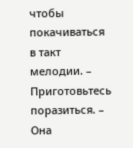чтобы покачиваться в такт мелодии. – Приготовьтесь поразиться. – Она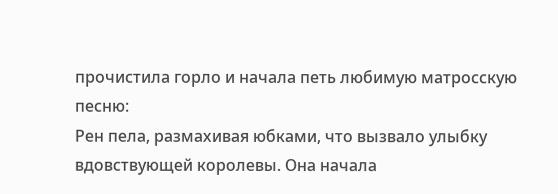прочистила горло и начала петь любимую матросскую песню:
Рен пела, размахивая юбками, что вызвало улыбку вдовствующей королевы. Она начала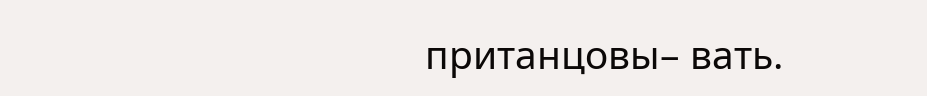пританцовы– вать.